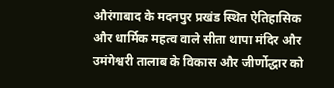औरंगाबाद के मदनपुर प्रखंड स्थित ऐतिहासिक और धार्मिक महत्व वाले सीता थापा मंदिर और उमंगेश्वरी तालाब के विकास और जीर्णोद्धार को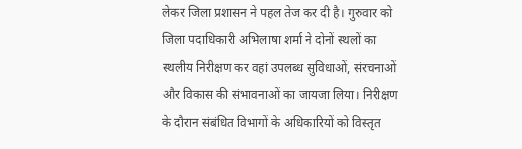लेकर जिला प्रशासन ने पहल तेज कर दी है। गुरुवार को जिला पदाधिकारी अभिलाषा शर्मा ने दोनों स्थलों का स्थलीय निरीक्षण कर वहां उपलब्ध सुविधाओं, संरचनाओं और विकास की संभावनाओं का जायजा लिया। निरीक्षण के दौरान संबंधित विभागों के अधिकारियों को विस्तृत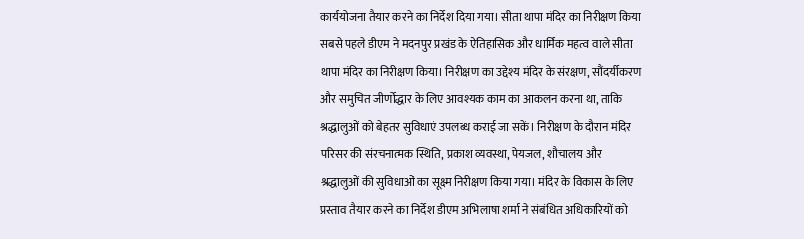कार्ययोजना तैयार करने का निर्देश दिया गया। सीता थापा मंदिर का निरीक्षण किया सबसे पहले डीएम ने मदनपुर प्रखंड के ऐतिहासिक और धार्मिक महत्व वाले सीता थापा मंदिर का निरीक्षण किया। निरीक्षण का उद्देश्य मंदिर के संरक्षण, सौंदर्यीकरण और समुचित जीर्णोद्धार के लिए आवश्यक काम का आकलन करना था, ताकि श्रद्धालुओं को बेहतर सुविधाएं उपलब्ध कराई जा सकें। निरीक्षण के दौरान मंदिर परिसर की संरचनात्मक स्थिति, प्रकाश व्यवस्था, पेयजल, शौचालय और श्रद्धालुओं की सुविधाओं का सूक्ष्म निरीक्षण किया गया। मंदिर के विकास के लिए प्रस्ताव तैयार करने का निर्देश डीएम अभिलाषा शर्मा ने संबंधित अधिकारियों को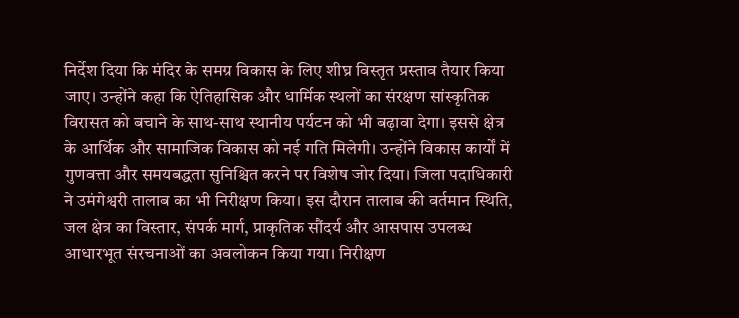निर्देश दिया कि मंदिर के समग्र विकास के लिए शीघ्र विस्तृत प्रस्ताव तैयार किया जाए। उन्होंने कहा कि ऐतिहासिक और धार्मिक स्थलों का संरक्षण सांस्कृतिक विरासत को बचाने के साथ-साथ स्थानीय पर्यटन को भी बढ़ावा देगा। इससे क्षेत्र के आर्थिक और सामाजिक विकास को नई गति मिलेगी। उन्होंने विकास कार्यों में गुणवत्ता और समयबद्धता सुनिश्चित करने पर विशेष जोर दिया। जिला पदाधिकारी ने उमंगेश्वरी तालाब का भी निरीक्षण किया। इस दौरान तालाब की वर्तमान स्थिति, जल क्षेत्र का विस्तार, संपर्क मार्ग, प्राकृतिक सौंदर्य और आसपास उपलब्ध आधारभूत संरचनाओं का अवलोकन किया गया। निरीक्षण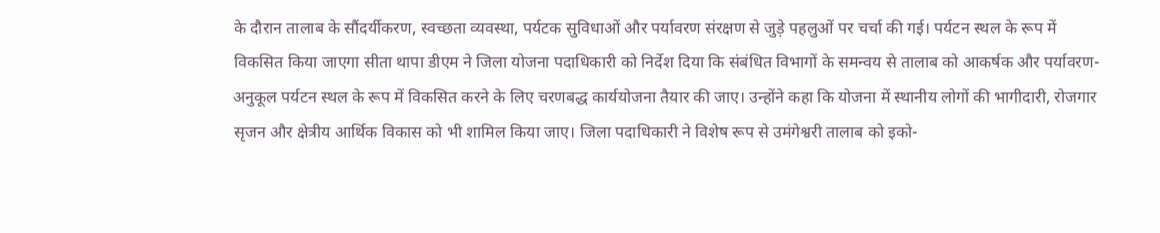के दौरान तालाब के सौंदर्यीकरण, स्वच्छता व्यवस्था, पर्यटक सुविधाओं और पर्यावरण संरक्षण से जुड़े पहलुओं पर चर्चा की गई। पर्यटन स्थल के रूप में विकसित किया जाएगा सीता थापा डीएम ने जिला योजना पदाधिकारी को निर्देश दिया कि संबंधित विभागों के समन्वय से तालाब को आकर्षक और पर्यावरण-अनुकूल पर्यटन स्थल के रूप में विकसित करने के लिए चरणबद्ध कार्ययोजना तैयार की जाए। उन्होंने कहा कि योजना में स्थानीय लोगों की भागीदारी, रोजगार सृजन और क्षेत्रीय आर्थिक विकास को भी शामिल किया जाए। जिला पदाधिकारी ने विशेष रूप से उमंगेश्वरी तालाब को इको-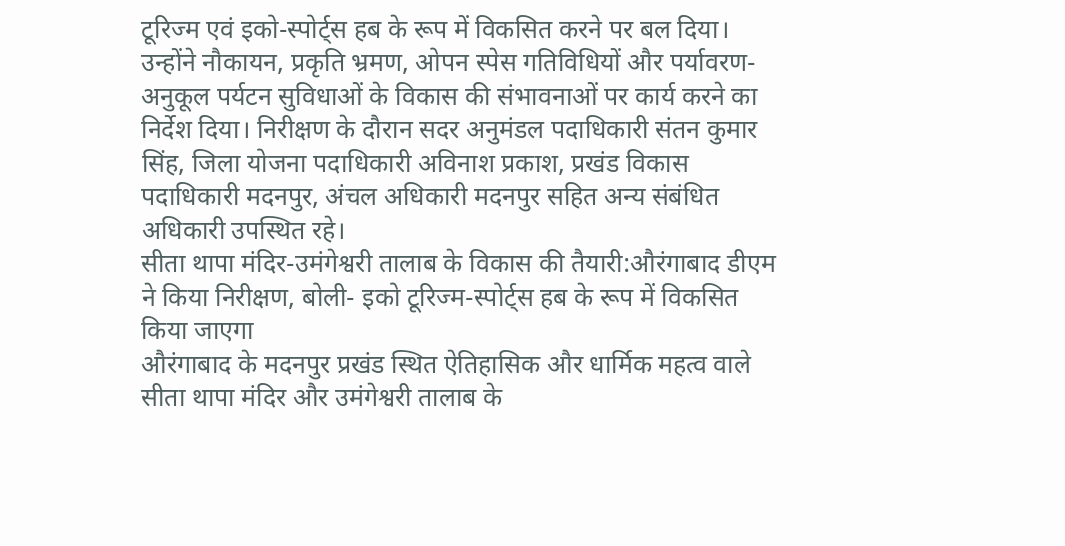टूरिज्म एवं इको-स्पोर्ट्स हब के रूप में विकसित करने पर बल दिया। उन्होंने नौकायन, प्रकृति भ्रमण, ओपन स्पेस गतिविधियों और पर्यावरण-अनुकूल पर्यटन सुविधाओं के विकास की संभावनाओं पर कार्य करने का निर्देश दिया। निरीक्षण के दौरान सदर अनुमंडल पदाधिकारी संतन कुमार सिंह, जिला योजना पदाधिकारी अविनाश प्रकाश, प्रखंड विकास पदाधिकारी मदनपुर, अंचल अधिकारी मदनपुर सहित अन्य संबंधित अधिकारी उपस्थित रहे।
सीता थापा मंदिर-उमंगेश्वरी तालाब के विकास की तैयारी:औरंगाबाद डीएम ने किया निरीक्षण, बोली- इको टूरिज्म-स्पोर्ट्स हब के रूप में विकसित किया जाएगा
औरंगाबाद के मदनपुर प्रखंड स्थित ऐतिहासिक और धार्मिक महत्व वाले सीता थापा मंदिर और उमंगेश्वरी तालाब के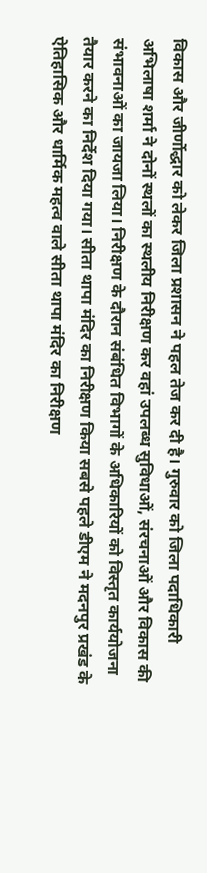विकास और जीर्णोद्धार को लेकर जिला प्रशासन ने पहल तेज कर दी है। गुरुवार को जिला पदाधिकारी अभिलाषा शर्मा ने दोनों स्थलों का स्थलीय निरीक्षण कर वहां उपलब्ध सुविधाओं, संरचनाओं और विकास की संभावनाओं का जायजा लिया। निरीक्षण के दौरान संबंधित विभागों के अधिकारियों को विस्तृत कार्ययोजना तैयार करने का निर्देश दिया गया। सीता थापा मंदिर का निरीक्षण किया सबसे पहले डीएम ने मदनपुर प्रखंड के ऐतिहासिक और धार्मिक महत्व वाले सीता थापा मंदिर का निरीक्षण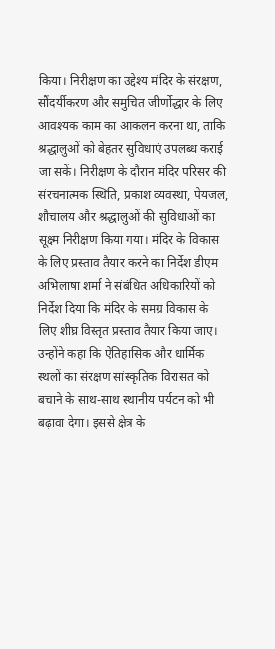किया। निरीक्षण का उद्देश्य मंदिर के संरक्षण, सौंदर्यीकरण और समुचित जीर्णोद्धार के लिए आवश्यक काम का आकलन करना था, ताकि श्रद्धालुओं को बेहतर सुविधाएं उपलब्ध कराई जा सकें। निरीक्षण के दौरान मंदिर परिसर की संरचनात्मक स्थिति, प्रकाश व्यवस्था, पेयजल, शौचालय और श्रद्धालुओं की सुविधाओं का सूक्ष्म निरीक्षण किया गया। मंदिर के विकास के लिए प्रस्ताव तैयार करने का निर्देश डीएम अभिलाषा शर्मा ने संबंधित अधिकारियों को निर्देश दिया कि मंदिर के समग्र विकास के लिए शीघ्र विस्तृत प्रस्ताव तैयार किया जाए। उन्होंने कहा कि ऐतिहासिक और धार्मिक स्थलों का संरक्षण सांस्कृतिक विरासत को बचाने के साथ-साथ स्थानीय पर्यटन को भी बढ़ावा देगा। इससे क्षेत्र के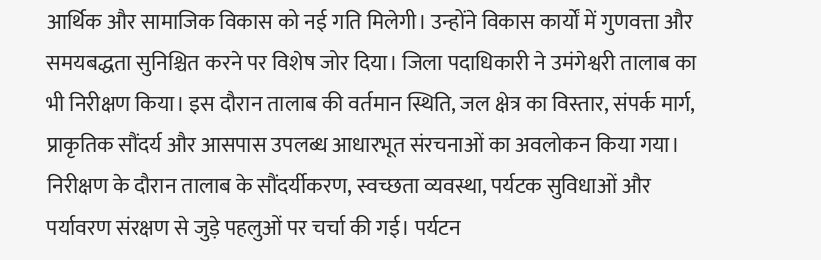आर्थिक और सामाजिक विकास को नई गति मिलेगी। उन्होंने विकास कार्यों में गुणवत्ता और समयबद्धता सुनिश्चित करने पर विशेष जोर दिया। जिला पदाधिकारी ने उमंगेश्वरी तालाब का भी निरीक्षण किया। इस दौरान तालाब की वर्तमान स्थिति, जल क्षेत्र का विस्तार, संपर्क मार्ग, प्राकृतिक सौंदर्य और आसपास उपलब्ध आधारभूत संरचनाओं का अवलोकन किया गया। निरीक्षण के दौरान तालाब के सौंदर्यीकरण, स्वच्छता व्यवस्था, पर्यटक सुविधाओं और पर्यावरण संरक्षण से जुड़े पहलुओं पर चर्चा की गई। पर्यटन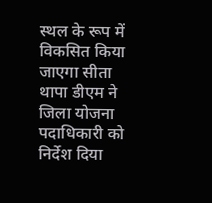स्थल के रूप में विकसित किया जाएगा सीता थापा डीएम ने जिला योजना पदाधिकारी को निर्देश दिया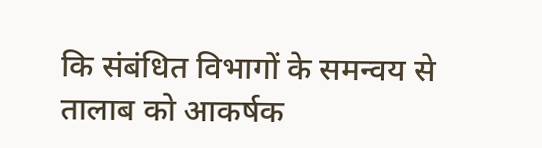कि संबंधित विभागों के समन्वय से तालाब को आकर्षक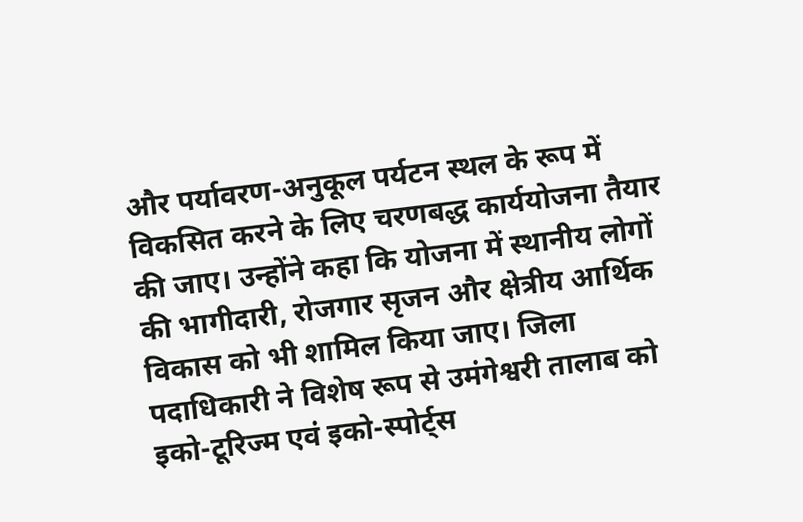और पर्यावरण-अनुकूल पर्यटन स्थल के रूप में विकसित करने के लिए चरणबद्ध कार्ययोजना तैयार की जाए। उन्होंने कहा कि योजना में स्थानीय लोगों की भागीदारी, रोजगार सृजन और क्षेत्रीय आर्थिक विकास को भी शामिल किया जाए। जिला पदाधिकारी ने विशेष रूप से उमंगेश्वरी तालाब को इको-टूरिज्म एवं इको-स्पोर्ट्स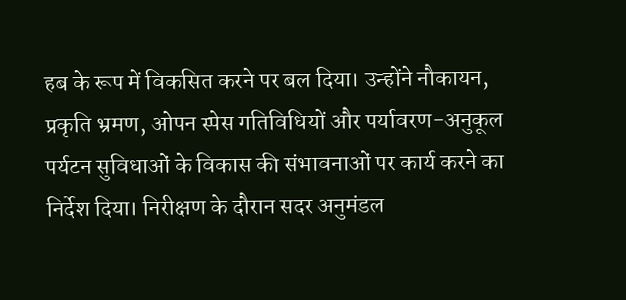हब के रूप में विकसित करने पर बल दिया। उन्होंने नौकायन, प्रकृति भ्रमण, ओपन स्पेस गतिविधियों और पर्यावरण-अनुकूल पर्यटन सुविधाओं के विकास की संभावनाओं पर कार्य करने का निर्देश दिया। निरीक्षण के दौरान सदर अनुमंडल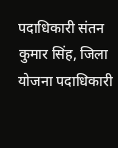पदाधिकारी संतन कुमार सिंह, जिला योजना पदाधिकारी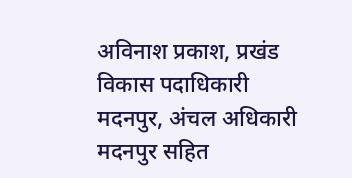अविनाश प्रकाश, प्रखंड विकास पदाधिकारी मदनपुर, अंचल अधिकारी मदनपुर सहित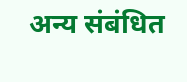अन्य संबंधित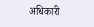अधिकारी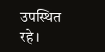उपस्थित रहे।